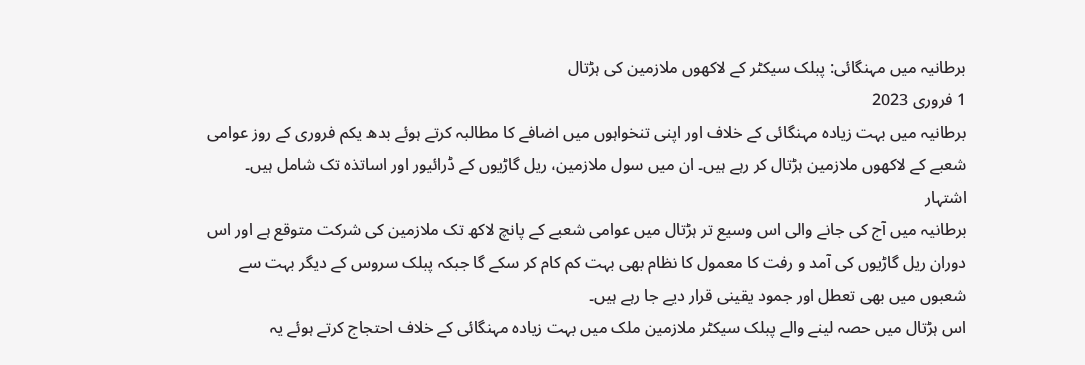برطانیہ میں مہنگائی: پبلک سیکٹر کے لاکھوں ملازمین کی ہڑتال
1 فروری 2023
برطانیہ میں بہت زیادہ مہنگائی کے خلاف اور اپنی تنخواہوں میں اضافے کا مطالبہ کرتے ہوئے بدھ یکم فروری کے روز عوامی شعبے کے لاکھوں ملازمین ہڑتال کر رہے ہیں۔ ان میں سول ملازمین، ریل گاڑیوں کے ڈرائیور اور اساتذہ تک شامل ہیں۔
اشتہار
برطانیہ میں آج کی جانے والی اس وسیع تر ہڑتال میں عوامی شعبے کے پانچ لاکھ تک ملازمین کی شرکت متوقع ہے اور اس دوران ریل گاڑیوں کی آمد و رفت کا معمول کا نظام بھی بہت کم کام کر سکے گا جبکہ پبلک سروس کے دیگر بہت سے شعبوں میں بھی تعطل اور جمود یقینی قرار دیے جا رہے ہیں۔
اس ہڑتال میں حصہ لینے والے پبلک سیکٹر ملازمین ملک میں بہت زیادہ مہنگائی کے خلاف احتجاج کرتے ہوئے یہ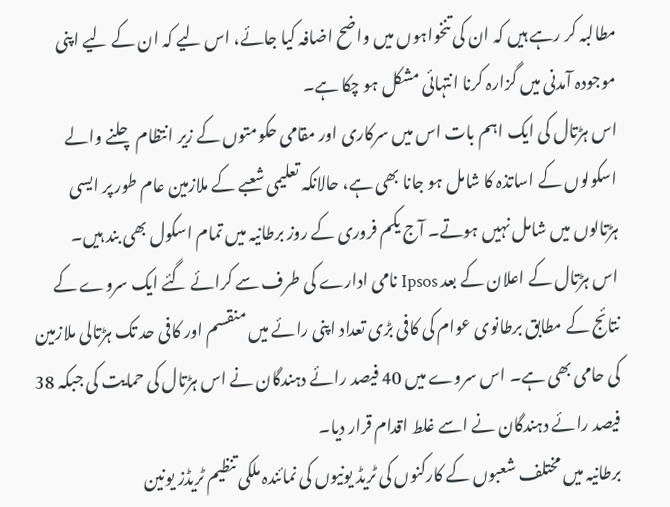مطالبہ کر رہے ہیں کہ ان کی تنخواہوں میں واضح اضافہ کیا جائے، اس لیے کہ ان کے لیے اپنی موجودہ آمدنی میں گزارہ کرنا انتہائی مشکل ہو چکا ہے۔
اس ہڑتال کی ایک اہم بات اس میں سرکاری اور مقامی حکومتوں کے زیر انتظام چلنے والے اسکولوں کے اساتذہ کا شامل ہو جانا بھی ہے، حالانکہ تعلیمی شعبے کے ملازمین عام طور پر ایسی ہڑتالوں میں شامل نہیں ہوتے۔ آج یکم فروری کے روز برطانیہ میں تمام اسکول بھی بند ہیں۔
اس ہڑتال کے اعلان کے بعد Ipsos نامی ادارے کی طرف سے کرائے گئے ایک سروے کے نتائج کے مطابق برطانوی عوام کی کافی بڑی تعداد اپنی رائے میں منقسم اور کافی حد تک ہڑتالی ملازمین کی حامی بھی ہے۔ اس سروے میں 40 فیصد رائے دہندگان نے اس ہڑتال کی حمایت کی جبکہ 38 فیصد رائے دہندگان نے اسے غلط اقدام قرار دیا۔
برطانیہ میں مختلف شعبوں کے کارکنوں کی ٹریڈ یونیوں کی نمائندہ ملکی تنظیم ٹریڈز یونین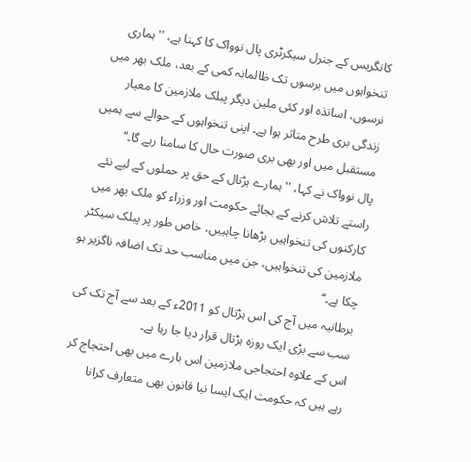کانگریس کے جنرل سیکرٹری پال نوواک کا کہنا ہے، ''ہماری تنخواہوں میں برسوں تک ظالمانہ کمی کے بعد، ملک بھر میں نرسوں، اساتذہ اور کئی ملین دیگر پبلک ملازمین کا معیار زندگی بری طرح متاثر ہوا ہے۔ اپنی تنخواہوں کے حوالے سے ہمیں مستقبل میں اور بھی بری صورت حال کا سامنا رہے گا۔‘‘
پال نوواک نے کہا، ''ہمارے ہڑتال کے حق پر حملوں کے لیے نئے راستے تلاش کرنے کے بجائے حکومت اور وزراء کو ملک بھر میں کارکنوں کی تنخواہیں بڑھانا چاہییں، خاص طور پر پبلک سیکٹر ملازمین کی تنخواہیں، جن میں مناسب حد تک اضافہ ناگزیر ہو چکا ہے۔‘‘
برطانیہ میں آج کی اس ہڑتال کو 2011ء کے بعد سے آج تک کی سب سے بڑی ایک روزہ ہڑتال قرار دیا جا رہا ہے۔
اس کے علاوہ احتجاجی ملازمین اس بارے میں بھی احتجاج کر رہے ہیں کہ حکومت ایک ایسا نیا قانون بھی متعارف کرانا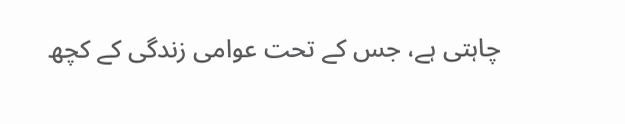چاہتی ہے، جس کے تحت عوامی زندگی کے کچھ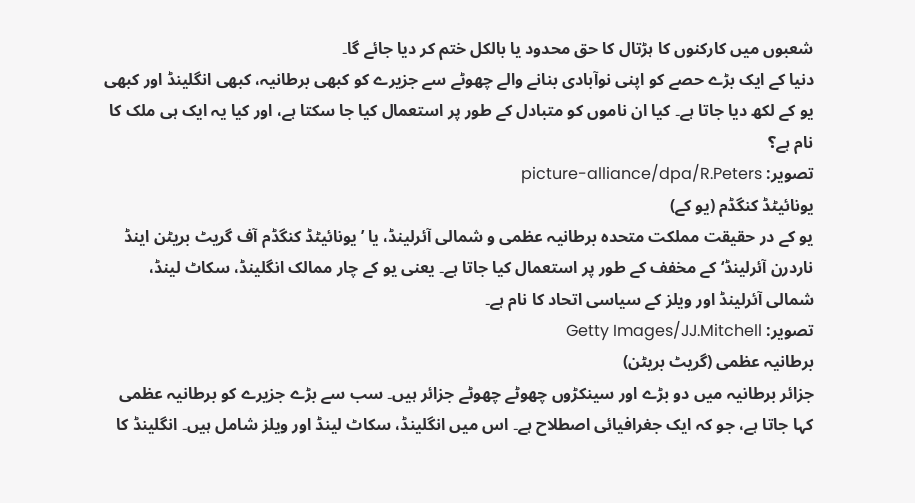شعبوں میں کارکنوں کا ہڑتال کا حق محدود یا بالکل ختم کر دیا جائے گا۔
دنیا کے ایک بڑے حصے کو اپنی نوآبادی بنانے والے چھوٹے سے جزیرے کو کبھی برطانیہ، کبھی انگلینڈ اور کبھی یو کے لکھ دیا جاتا ہے۔ کیا ان ناموں کو متبادل کے طور پر استعمال کیا جا سکتا ہے، اور کیا یہ ایک ہی ملک کا نام ہے؟
تصویر: picture-alliance/dpa/R.Peters
یونائیٹڈ کنگڈم (یو کے)
یو کے در حقیقت مملکت متحدہ برطانیہ عظمی و شمالی آئرلینڈ، یا ’یونائیٹڈ کنگڈم آف گریٹ بریٹن اینڈ ناردرن آئرلینڈ‘ کے مخفف کے طور پر استعمال کیا جاتا ہے۔ یعنی یو کے چار ممالک انگلینڈ، سکاٹ لینڈ، شمالی آئرلینڈ اور ویلز کے سیاسی اتحاد کا نام ہے۔
تصویر: Getty Images/JJ.Mitchell
برطانیہ عظمی (گریٹ بریٹن)
جزائر برطانیہ میں دو بڑے اور سینکڑوں چھوٹے چھوٹے جزائر ہیں۔ سب سے بڑے جزیرے کو برطانیہ عظمی کہا جاتا ہے، جو کہ ایک جغرافیائی اصطلاح ہے۔ اس میں انگلینڈ، سکاٹ لینڈ اور ویلز شامل ہیں۔ انگلینڈ کا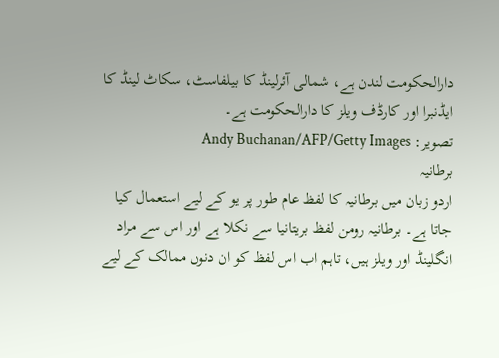دارالحکومت لندن ہے، شمالی آئرلینڈ کا بیلفاسٹ، سکاٹ لینڈ کا ایڈنبرا اور کارڈف ویلز کا دارالحکومت ہے۔
تصویر: Andy Buchanan/AFP/Getty Images
برطانیہ
اردو زبان میں برطانیہ کا لفظ عام طور پر یو کے لیے استعمال کیا جاتا ہے۔ برطانیہ رومن لفظ بریتانیا سے نکلا ہے اور اس سے مراد انگلینڈ اور ویلز ہیں، تاہم اب اس لفظ کو ان دنوں ممالک کے لیے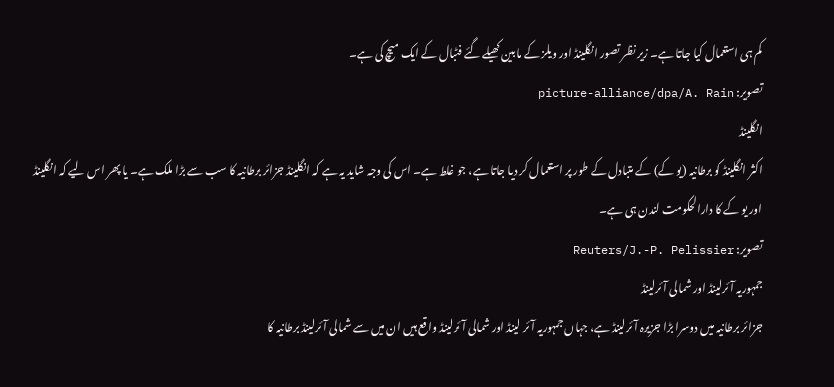کم ہی استعمال کیا جاتا ہے۔ زیر نظر تصور انگلینڈ اور ویلز کے مابین کھیلے گئے فٹبال کے ایک میچ کی ہے۔
تصویر: picture-alliance/dpa/A. Rain
انگلینڈ
اکثر انگلینڈ کو برطانیہ (یو کے) کے متبادل کے طور پر استعمال کر دیا جاتا ہے، جو غلط ہے۔ اس کی وجہ شاید یہ ہے کہ انگلینڈ جزائر برطانیہ کا سب سے بڑا ملک ہے۔ یا پھر اس لیے کہ انگلینڈ اور یو کے کا دارالحکومت لندن ہی ہے۔
تصویر: Reuters/J.-P. Pelissier
جمہوریہ آئرلینڈ اور شمالی آئرلینڈ
جزائر برطانیہ میں دوسرا بڑا جزیرہ آئرلینڈ ہے، جہاں جمہوریہ آئر لینڈ اور شمالی آئرلینڈ واقع ہیں ان میں سے شمالی آئرلینڈ برطانیہ کا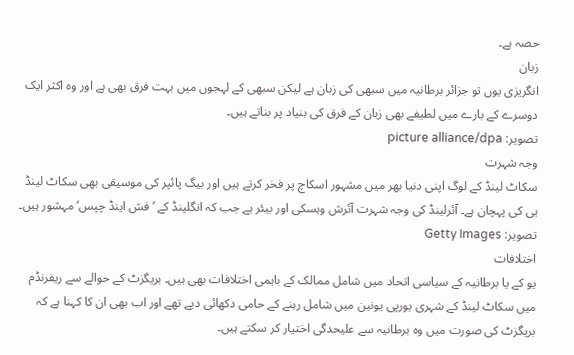حصہ ہے۔
زبان
انگریزی یوں تو جزائر برطانیہ میں سبھی کی زبان ہے لیکن سبھی کے لہجوں میں بہت فرق بھی ہے اور وہ اکثر ایک دوسرے کے بارے میں لطیفے بھی زبان کے فرق کی بنیاد پر بناتے ہیں۔
تصویر: picture alliance/dpa
وجہ شہرت
سکاٹ لینڈ کے لوگ اپنی دنیا بھر میں مشہور اسکاچ پر فخر کرتے ہیں اور بیگ پائپر کی موسیقی بھی سکاٹ لینڈ ہی کی پہچان ہے۔ آئرلینڈ کی وجہ شہرت آئرش وہسکی اور بیئر ہے جب کہ انگلینڈ کے ’فش اینڈ چپس‘ مہشور ہیں۔
تصویر: Getty Images
اختلافات
یو کے یا برطانیہ کے سیاسی اتحاد میں شامل ممالک کے باہمی اختلافات بھی ہیں۔ بریگزٹ کے حوالے سے ریفرنڈم میں سکاٹ لینڈ کے شہری یورپی یونین میں شامل رہنے کے حامی دکھائی دیے تھے اور اب بھی ان کا کہنا ہے کہ بریگزٹ کی صورت میں وہ برطانیہ سے علیحدگی اختیار کر سکتے ہیں۔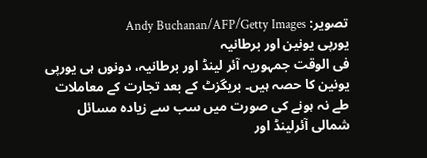تصویر: Andy Buchanan/AFP/Getty Images
یورپی یونین اور برطانیہ
فی الوقت جمہوریہ آئر لینڈ اور برطانیہ، دونوں ہی یورپی یونین کا حصہ ہیں۔ بریگزٹ کے بعد تجارت کے معاملات طے نہ ہونے کی صورت میں سب سے زیادہ مسائل شمالی آئرلینڈ اور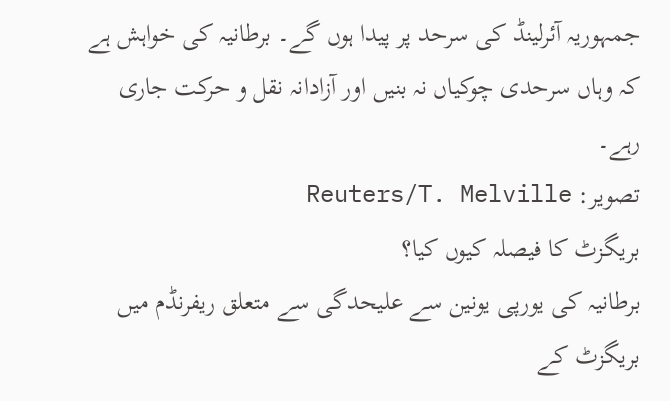جمہوریہ آئرلینڈ کی سرحد پر پیدا ہوں گے۔ برطانیہ کی خواہش ہے کہ وہاں سرحدی چوکیاں نہ بنیں اور آزادانہ نقل و حرکت جاری رہے۔
تصویر: Reuters/T. Melville
بریگزٹ کا فیصلہ کیوں کیا؟
برطانیہ کی یورپی یونین سے علیحدگی سے متعلق ریفرنڈم میں بریگزٹ کے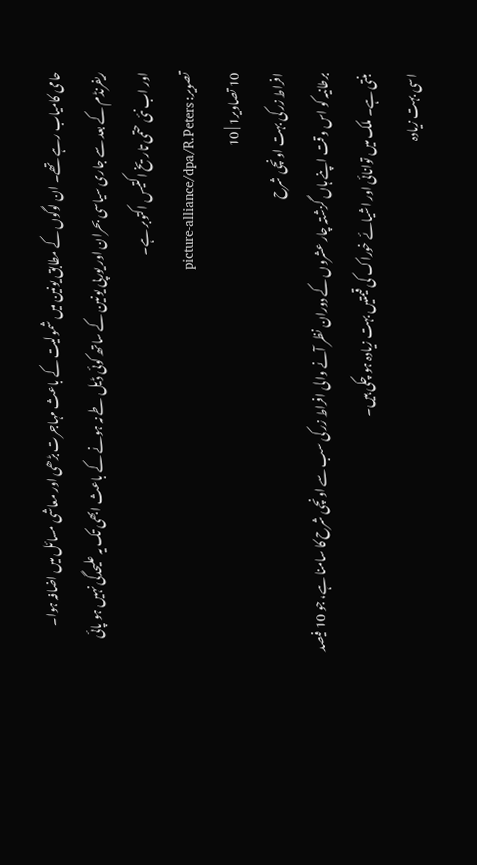حامی کامیاب رہے تھے۔ ان لوگوں کے مطابق یونین میں شمولیت کے باعث مہاجرت بڑھی اور معاشی مسائل میں اضافہ ہوا۔ ریفرنڈم کے بعد سے جاری سیاسی بحران اور یورپی یونین کے ساتھ کوئی ڈیل طے نہ ہونے کے باعث ابھی تک یہ علیحدگی نہیں ہو پائی اور اب نئی حتمی تاریخ اکتیس اکتوبر ہے۔
تصویر: picture-alliance/dpa/R.Peters
10 تصاویر1 | 10
افراط زر کی بہت اونچی شرح
برطانیہ کو اس وقت اپنے ہاں گزشتہ چار عشروں کے دوران نظر آنے والی افراط زر کی سب سے اونچی شرح کا سامنا ہے، جو 10 فیصد بنتی ہے۔ ملک میں توانائی اور اشیائے خوراک کی قیمتیں بہت زیادہ ہو چکی ہیں۔
اسی بہت زیادہ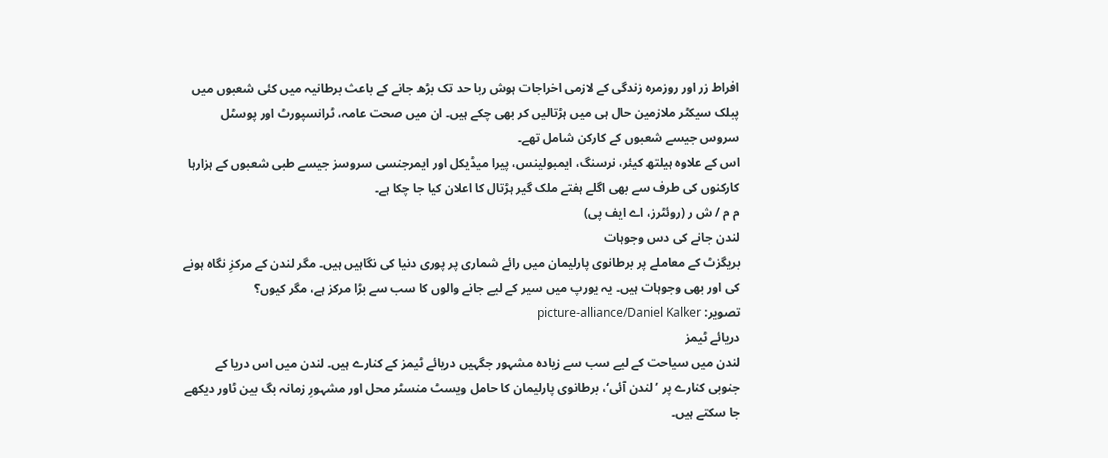افراط زر اور روزمرہ زندگی کے لازمی اخراجات ہوش ربا حد تک بڑھ جانے کے باعث برطانیہ میں کئی شعبوں میں پبلک سیکٹر ملازمین حال ہی میں ہڑتالیں کر بھی چکے ہیں۔ ان میں صحت عامہ، ٹرانسپورٹ اور پوسٹل سروس جیسے شعبوں کے کارکن شامل تھے۔
اس کے علاوہ ہیلتھ کیئر، نرسنگ، ایمبولینس، پیرا میڈیکل اور ایمرجنسی سروسز جیسے طبی شعبوں کے ہزارہا کارکنوں کی طرف سے بھی اگلے ہفتے ملک گیر ہڑتال کا اعلان کیا جا چکا ہے۔
م م / ش ر (روئٹرز، اے ایف پی)
لندن جانے کی دس وجوہات
بریگزٹ کے معاملے پر برطانوی پارلیمان میں رائے شماری پر پوری دنیا کی نگاہیں ہیں۔ مگر لندن کے مرکزِ نگاہ ہونے کی اور بھی وجوہات ہیں۔ یہ یورپ میں سیر کے لیے جانے والوں کا سب سے بڑا مرکز ہے، مگر کیوں؟
تصویر: picture-alliance/Daniel Kalker
دریائے ٹیمز
لندن میں سیاحت کے لیے سب سے زیادہ مشہور جگہیں دریائے ٹیمز کے کنارے ہیں۔ لندن میں اس دریا کے جنوبی کنارے پر ’لندن آئی‘، برطانوی پارلیمان کا حامل ویسٹ منسٹر محل اور مشہورِ زمانہ بگ بین ٹاور دیکھے جا سکتے ہیں۔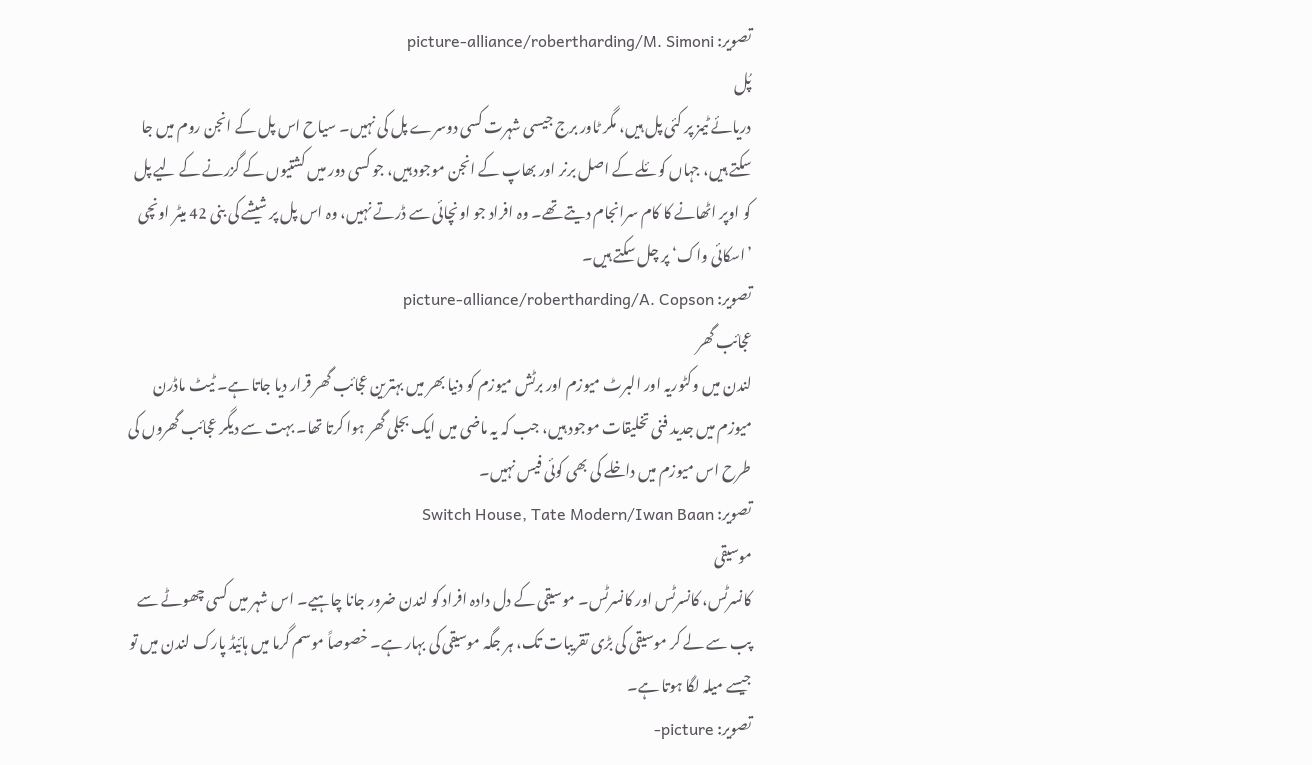تصویر: picture-alliance/robertharding/M. Simoni
پُل
دریائے ٹیمز پر کئی پل ہیں، مگر ٹاور برج جیسی شہرت کسی دوسرے پل کی نہیں۔ سیاح اس پل کے انجن روم میں جا سکتے ہیں، جہاں کوئلے کے اصل برنر اور بھاپ کے انجن موجود ہیں، جو کسی دور میں کشتیوں کے گزرنے کے لیے پل کو اوپر اٹھانے کا کام سرانجام دیتے تھے۔ وہ افراد جو اونچائی سے ڈرتے نہیں، وہ اس پل پر شیشے کی بنی 42 میٹر اونچی ’اسکائی واک‘ پر چل سکتے ہیں۔
تصویر: picture-alliance/robertharding/A. Copson
عجائب گھر
لندن میں وکٹوریہ اور البرٹ میوزم اور برٹش میوزم کو دنیا بھر میں بہترین عجائب گھر قرار دیا جاتا ہے۔ ٹیٹ ماڈرن میوزم میں جدید فنی تخلیقات موجود ہیں، جب کہ یہ ماضی میں ایک بجلی گھر ہوا کرتا تھا۔ بہت سے دیگر عجائب گھروں کی طرح اس میوزم میں داخلے کی بھی کوئی فیس نہیں۔
تصویر: Switch House, Tate Modern/Iwan Baan
موسیقی
کانسرٹس، کانسرٹس اور کانسرٹس۔ موسیقی کے دل دادہ افراد کو لندن ضرور جانا چاہیے۔ اس شہر میں کسی چھوٹے سے پب سے لے کر موسیقی کی بڑی تقریبات تک، ہر جگہ موسیقی کی بہار ہے۔ خصوصاً موسم گرما میں ہائیڈ پارک لندن میں تو جیسے میلہ لگا ہوتا ہے۔
تصویر: picture-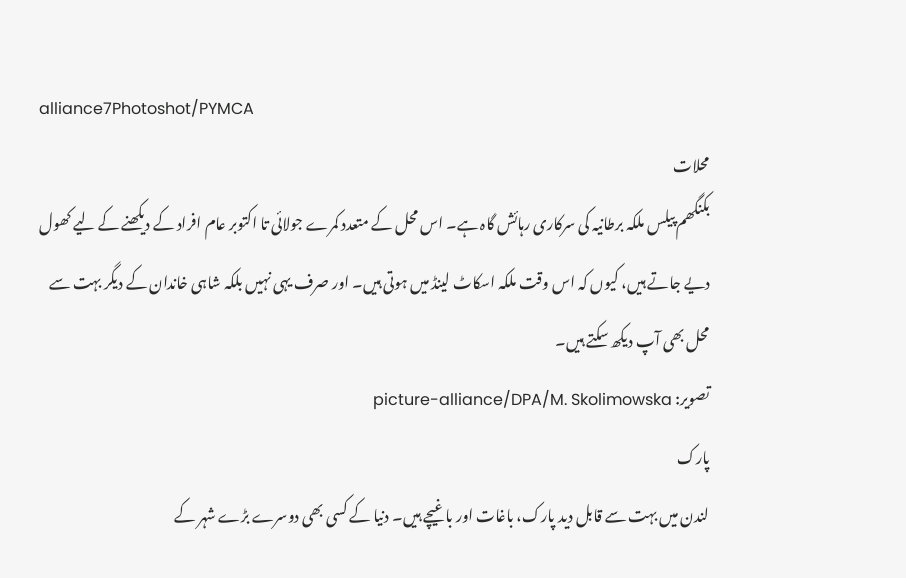alliance7Photoshot/PYMCA
محلات
بکنگھم پیلس ملکہ برطانیہ کی سرکاری رہائش گاہ ہے۔ اس محل کے متعدد کمرے جولائی تا اکتوبر عام افراد کے دیکھنے کے لیے کھول دیے جاتے ہیں، کیوں کہ اس وقت ملکہ اسکاٹ لینڈ میں ہوتی ہیں۔ اور صرف یہی نہیں بلکہ شاہی خاندان کے دیگر بہت سے محل بھی آپ دیکھ سکتے ہیں۔
تصویر: picture-alliance/DPA/M. Skolimowska
پارک
لندن میں بہت سے قابل دید پارک، باغات اور باغیچے ہیں۔ دنیا کے کسی بھی دوسرے بڑے شہر کے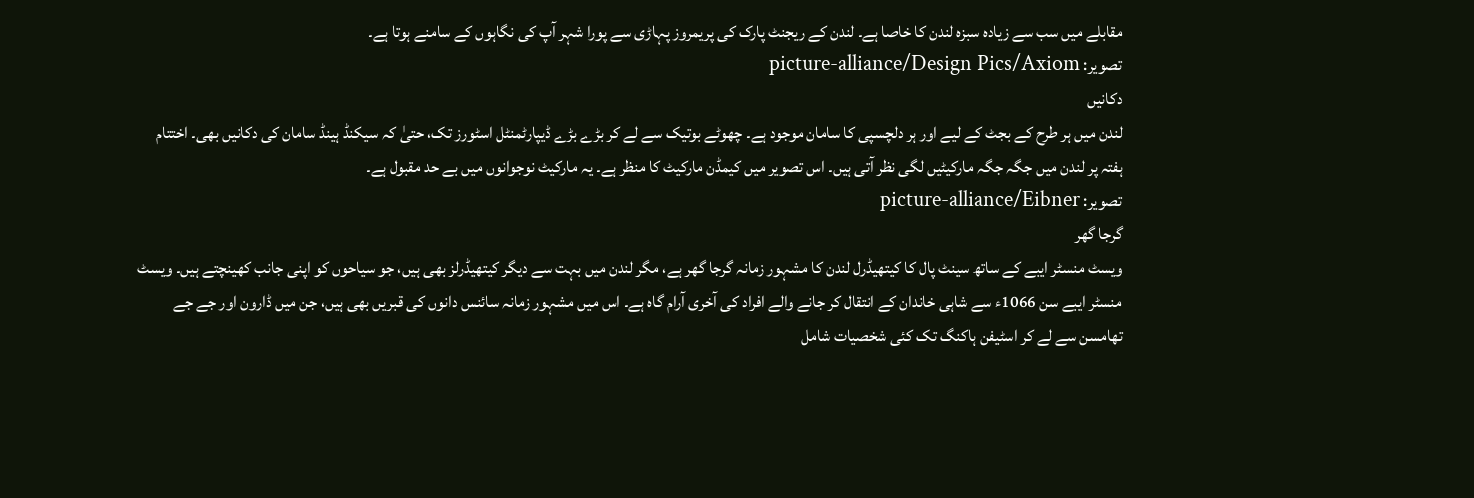مقابلے میں سب سے زیادہ سبزہ لندن کا خاصا ہے۔ لندن کے ریجنٹ پارک کی پریمروز پہاڑی سے پورا شہر آپ کی نگاہوں کے سامنے ہوتا ہے۔
تصویر: picture-alliance/Design Pics/Axiom
دکانیں
لندن میں ہر طرح کے بجٹ کے لیے اور ہر دلچسپی کا سامان موجود ہے۔ چھوٹے بوتیک سے لے کر بڑے بڑے ڈیپارٹمنٹل اسٹورز تک، حتیٰ کہ سیکنڈ ہینڈ سامان کی دکانیں بھی۔ اختتام ہفتہ پر لندن میں جگہ جگہ مارکیٹیں لگی نظر آتی ہیں۔ اس تصویر میں کیمڈن مارکیٹ کا منظر ہے۔ یہ مارکیٹ نوجوانوں میں بے حد مقبول ہے۔
تصویر: picture-alliance/Eibner
گرجا گھر
ویسٹ منسٹر ایبے کے ساتھ سینٹ پال کا کیتھیڈرل لندن کا مشہور زمانہ گرجا گھر ہے، مگر لندن میں بہت سے دیگر کیتھیڈرلز بھی ہیں، جو سیاحوں کو اپنی جانب کھینچتے ہیں۔ ویسٹ منسٹر ایبے سن 1066ء سے شاہی خاندان کے انتقال کر جانے والے افراد کی آخری آرام گاہ ہے۔ اس میں مشہور زمانہ سائنس دانوں کی قبریں بھی ہیں، جن میں ڈارون اور جے جے تھامسن سے لے کر اسٹیفن ہاکنگ تک کئی شخصیات شامل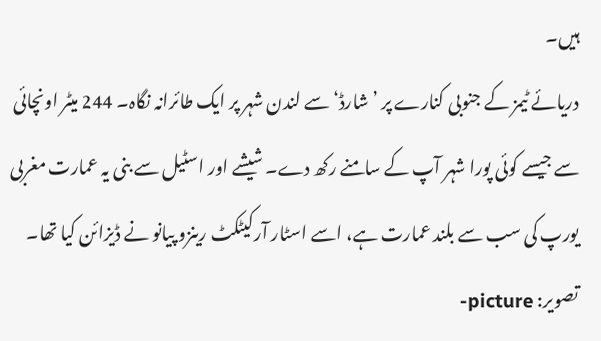ہیں۔
دریائے ٹیمز کے جنوبی کنارے پر ’شارڈ‘ سے لندن شہر پر ایک طائرانہ نگاہ۔ 244 میٹر اونچائی سے جیسے کوئی پورا شہر آپ کے سامنے رکھ دے۔ شیشے اور اسٹیل سے بنی یہ عمارت مغربی یورپ کی سب سے بلند عمارت ہے، اسے اسٹار آرکیٹکٹ رینزو پیانو نے ڈیزائن کیا تھا۔
تصویر: picture-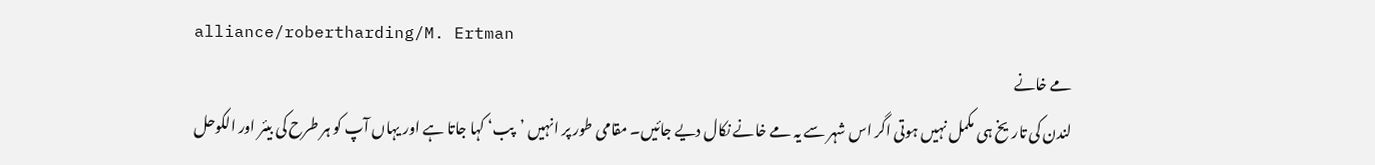alliance/robertharding/M. Ertman
مے خانے
لندن کی تاریخ ہی مکمل نہیں ہوتی اگر اس شہر سے یہ مے خانے نکال دیے جائیں۔ مقامی طور پر انہیں ’پب‘ کہا جاتا ہے اور یہاں آپ کو ہر طرح کی بیئر اور الکوحل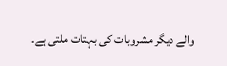والے دیگر مشروبات کی بہتات ملتی ہے۔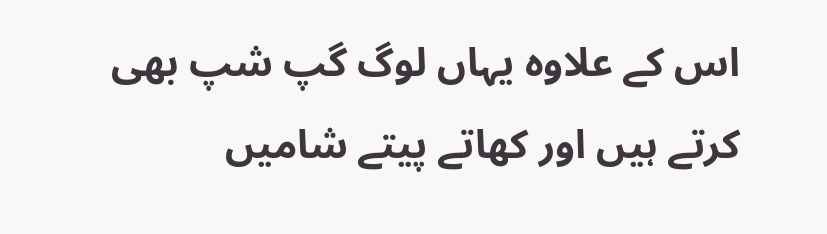اس کے علاوہ یہاں لوگ گپ شپ بھی کرتے ہیں اور کھاتے پیتے شامیں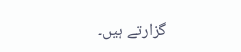گزارتے ہیں۔